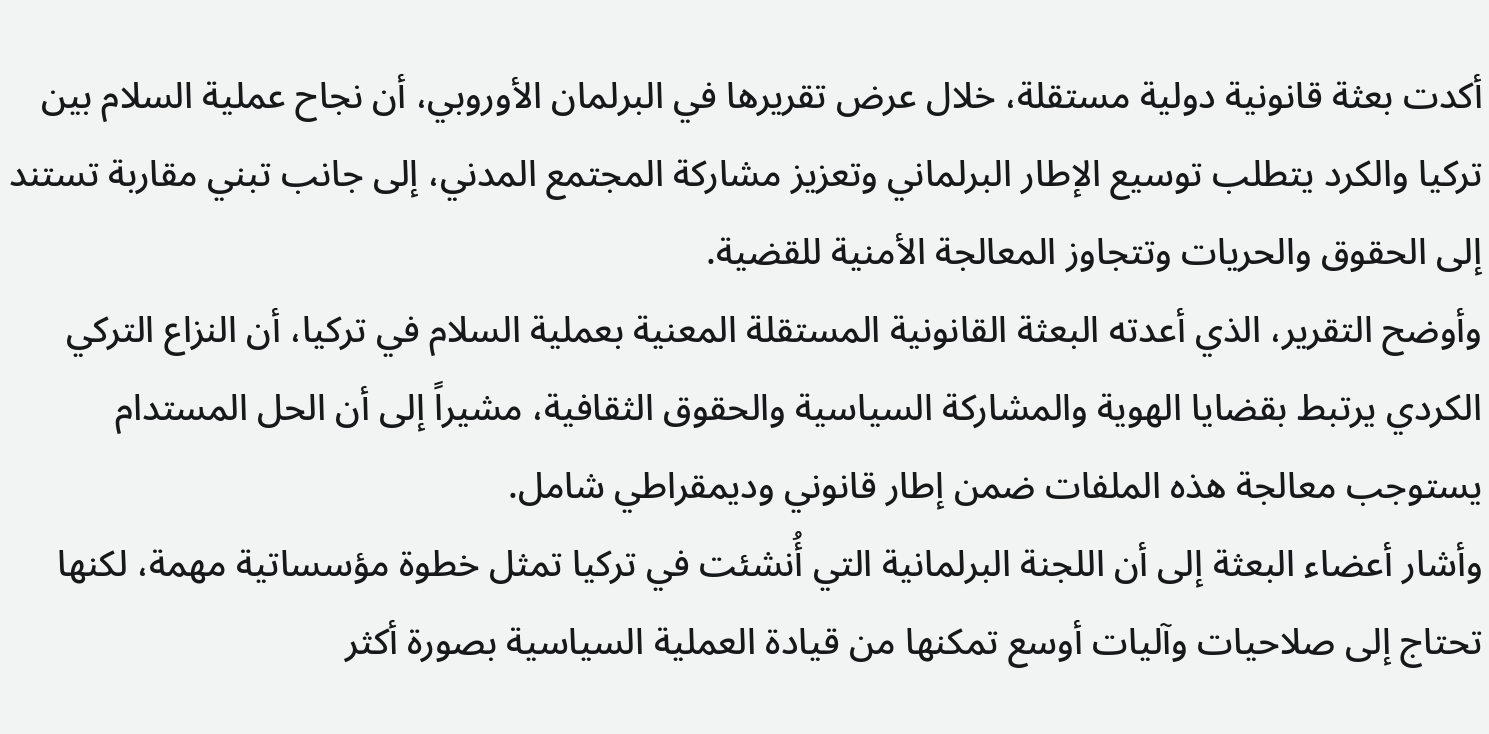أكدت بعثة قانونية دولية مستقلة، خلال عرض تقريرها في البرلمان الأوروبي، أن نجاح عملية السلام بين تركيا والكرد يتطلب توسيع الإطار البرلماني وتعزيز مشاركة المجتمع المدني، إلى جانب تبني مقاربة تستند إلى الحقوق والحريات وتتجاوز المعالجة الأمنية للقضية.
وأوضح التقرير، الذي أعدته البعثة القانونية المستقلة المعنية بعملية السلام في تركيا، أن النزاع التركي الكردي يرتبط بقضايا الهوية والمشاركة السياسية والحقوق الثقافية، مشيراً إلى أن الحل المستدام يستوجب معالجة هذه الملفات ضمن إطار قانوني وديمقراطي شامل.
وأشار أعضاء البعثة إلى أن اللجنة البرلمانية التي أُنشئت في تركيا تمثل خطوة مؤسساتية مهمة، لكنها تحتاج إلى صلاحيات وآليات أوسع تمكنها من قيادة العملية السياسية بصورة أكثر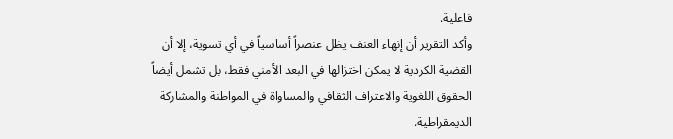فاعلية.
وأكد التقرير أن إنهاء العنف يظل عنصراً أساسياً في أي تسوية، إلا أن القضية الكردية لا يمكن اختزالها في البعد الأمني فقط، بل تشمل أيضاً الحقوق اللغوية والاعتراف الثقافي والمساواة في المواطنة والمشاركة الديمقراطية.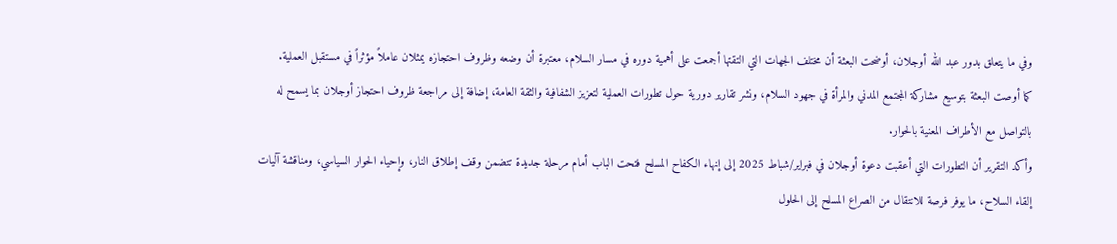وفي ما يتعلق بدور عبد الله أوجلان، أوضحت البعثة أن مختلف الجهات التي التقتها أجمعت على أهمية دوره في مسار السلام، معتبرة أن وضعه وظروف احتجازه يمثلان عاملاً مؤثراً في مستقبل العملية.
كما أوصت البعثة بتوسيع مشاركة المجتمع المدني والمرأة في جهود السلام، ونشر تقارير دورية حول تطورات العملية لتعزيز الشفافية والثقة العامة، إضافة إلى مراجعة ظروف احتجاز أوجلان بما يسمح له بالتواصل مع الأطراف المعنية بالحوار.
وأكد التقرير أن التطورات التي أعقبت دعوة أوجلان في فبراير/شباط 2025 إلى إنهاء الكفاح المسلح فتحت الباب أمام مرحلة جديدة تتضمن وقف إطلاق النار، وإحياء الحوار السياسي، ومناقشة آليات إلقاء السلاح، ما يوفر فرصة للانتقال من الصراع المسلح إلى الحلول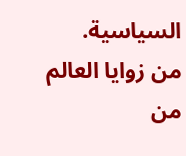السياسية.
من زوايا العالم
من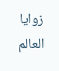زوايا العالم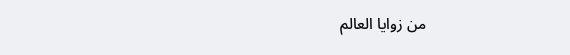من زوايا العالم